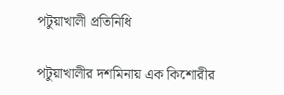পটুয়াখালী প্রতিনিধি

পটুয়াখালীর দশমিনায় এক কিশোরীর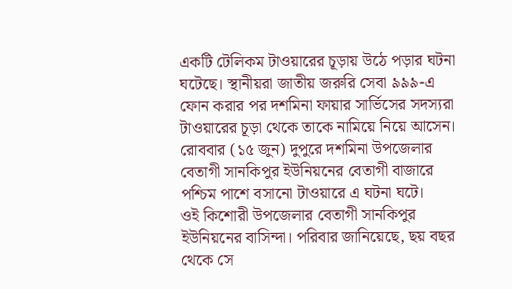একটি টেলিকম টাওয়ারের চূড়ায় উঠে পড়ার ঘটনা ঘটেছে। স্থানীয়রা জাতীয় জরুরি সেবা ৯৯৯-এ ফোন করার পর দশমিনা ফায়ার সার্ভিসের সদস্যরা টাওয়ারের চূড়া থেকে তাকে নামিয়ে নিয়ে আসেন।
রোববার (১৫ জুন) দুপুরে দশমিনা উপজেলার বেতাগী সানকিপুর ইউনিয়নের বেতাগী বাজারে পশ্চিম পাশে বসানো টাওয়ারে এ ঘটনা ঘটে।
ওই কিশোরী উপজেলার বেতাগী সানকিপুর ইউনিয়নের বাসিন্দা। পরিবার জানিয়েছে, ছয় বছর থেকে সে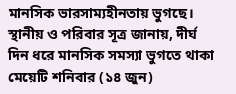মানসিক ভারসাম্যহীনতায় ভুগছে।
স্থানীয় ও পরিবার সূত্র জানায়, দীর্ঘ দিন ধরে মানসিক সমস্যা ভুগতে থাকা মেয়েটি শনিবার (১৪ জুন)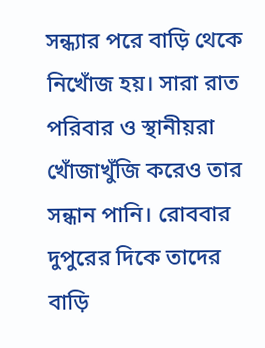সন্ধ্যার পরে বাড়ি থেকে নিখোঁজ হয়। সারা রাত পরিবার ও স্থানীয়রা খোঁজাখুঁজি করেও তার সন্ধান পানি। রোববার দুপুরের দিকে তাদের বাড়ি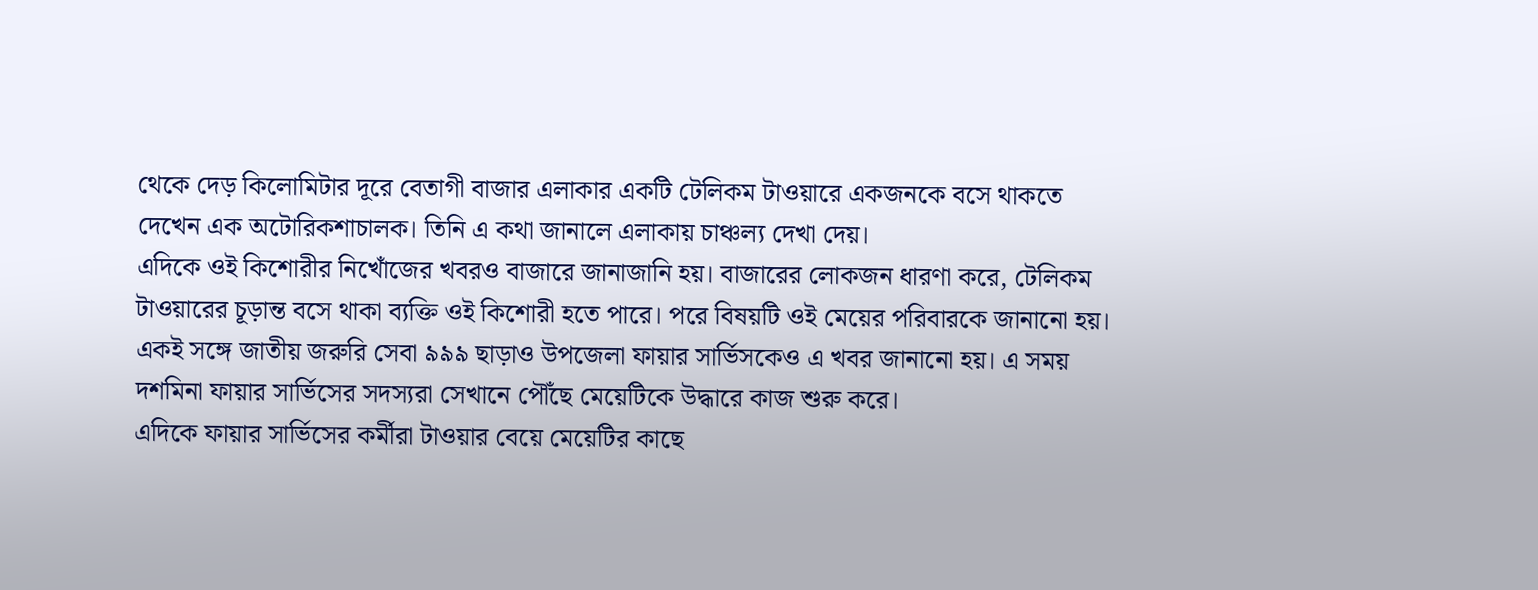থেকে দেড় কিলোমিটার দূরে বেতাগী বাজার এলাকার একটি টেলিকম টাওয়ারে একজনকে বসে থাকতে দেখেন এক অটোরিকশাচালক। তিনি এ কথা জানালে এলাকায় চাঞ্চল্য দেখা দেয়।
এদিকে ওই কিশোরীর নিখোঁজের খবরও বাজারে জানাজানি হয়। বাজারের লোকজন ধারণা করে, টেলিকম টাওয়ারের চূড়ান্ত বসে থাকা ব্যক্তি ওই কিশোরী হতে পারে। পরে বিষয়টি ওই মেয়ের পরিবারকে জানানো হয়। একই সঙ্গে জাতীয় জরুরি সেবা ৯৯৯ ছাড়াও উপজেলা ফায়ার সার্ভিসকেও এ খবর জানানো হয়। এ সময় দশমিনা ফায়ার সার্ভিসের সদস্যরা সেখানে পৌঁছে মেয়েটিকে উদ্ধারে কাজ শুরু করে।
এদিকে ফায়ার সার্ভিসের কর্মীরা টাওয়ার বেয়ে মেয়েটির কাছে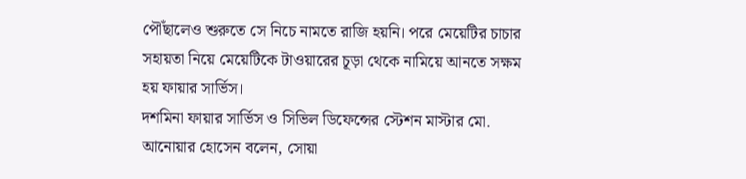পৌঁছালেও শুরুতে সে নিচে নামতে রাজি হয়নি। পরে মেয়েটির চাচার সহায়তা নিয়ে মেয়েটিকে টাওয়ারের চূড়া থেকে নামিয়ে আনতে সক্ষম হয় ফায়ার সার্ভিস।
দশমিনা ফায়ার সার্ভিস ও সিভিল ডিফেন্সের স্টেশন মাস্টার মো. আনোয়ার হোসেন বলেন, সোয়া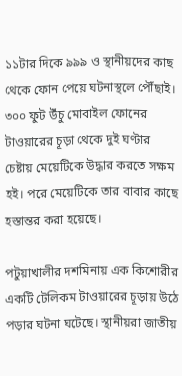১১টার দিকে ৯৯৯ ও স্থানীয়দের কাছ থেকে ফোন পেয়ে ঘটনাস্থলে পৌঁছাই। ৩০০ ফুট উঁচু মোবাইল ফোনের টাওয়ারের চূড়া থেকে দুই ঘণ্টার চেষ্টায় মেয়েটিকে উদ্ধার করতে সক্ষম হই। পরে মেয়েটিকে তার বাবার কাছে হস্তান্তর করা হয়েছে।

পটুয়াখালীর দশমিনায় এক কিশোরীর একটি টেলিকম টাওয়ারের চূড়ায় উঠে পড়ার ঘটনা ঘটেছে। স্থানীয়রা জাতীয়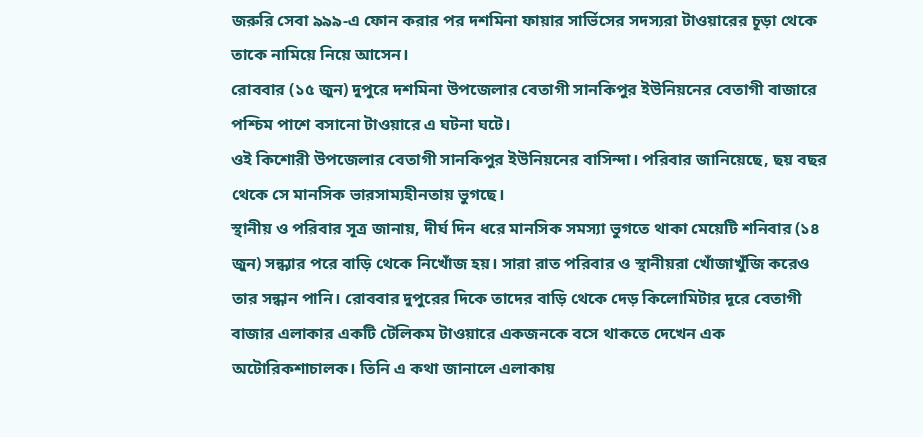জরুরি সেবা ৯৯৯-এ ফোন করার পর দশমিনা ফায়ার সার্ভিসের সদস্যরা টাওয়ারের চূড়া থেকে তাকে নামিয়ে নিয়ে আসেন।
রোববার (১৫ জুন) দুপুরে দশমিনা উপজেলার বেতাগী সানকিপুর ইউনিয়নের বেতাগী বাজারে পশ্চিম পাশে বসানো টাওয়ারে এ ঘটনা ঘটে।
ওই কিশোরী উপজেলার বেতাগী সানকিপুর ইউনিয়নের বাসিন্দা। পরিবার জানিয়েছে, ছয় বছর থেকে সে মানসিক ভারসাম্যহীনতায় ভুগছে।
স্থানীয় ও পরিবার সূত্র জানায়, দীর্ঘ দিন ধরে মানসিক সমস্যা ভুগতে থাকা মেয়েটি শনিবার (১৪ জুন) সন্ধ্যার পরে বাড়ি থেকে নিখোঁজ হয়। সারা রাত পরিবার ও স্থানীয়রা খোঁজাখুঁজি করেও তার সন্ধান পানি। রোববার দুপুরের দিকে তাদের বাড়ি থেকে দেড় কিলোমিটার দূরে বেতাগী বাজার এলাকার একটি টেলিকম টাওয়ারে একজনকে বসে থাকতে দেখেন এক অটোরিকশাচালক। তিনি এ কথা জানালে এলাকায়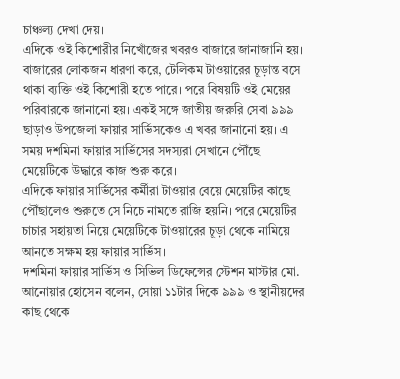চাঞ্চল্য দেখা দেয়।
এদিকে ওই কিশোরীর নিখোঁজের খবরও বাজারে জানাজানি হয়। বাজারের লোকজন ধারণা করে, টেলিকম টাওয়ারের চূড়ান্ত বসে থাকা ব্যক্তি ওই কিশোরী হতে পারে। পরে বিষয়টি ওই মেয়ের পরিবারকে জানানো হয়। একই সঙ্গে জাতীয় জরুরি সেবা ৯৯৯ ছাড়াও উপজেলা ফায়ার সার্ভিসকেও এ খবর জানানো হয়। এ সময় দশমিনা ফায়ার সার্ভিসের সদস্যরা সেখানে পৌঁছে মেয়েটিকে উদ্ধারে কাজ শুরু করে।
এদিকে ফায়ার সার্ভিসের কর্মীরা টাওয়ার বেয়ে মেয়েটির কাছে পৌঁছালেও শুরুতে সে নিচে নামতে রাজি হয়নি। পরে মেয়েটির চাচার সহায়তা নিয়ে মেয়েটিকে টাওয়ারের চূড়া থেকে নামিয়ে আনতে সক্ষম হয় ফায়ার সার্ভিস।
দশমিনা ফায়ার সার্ভিস ও সিভিল ডিফেন্সের স্টেশন মাস্টার মো. আনোয়ার হোসেন বলেন, সোয়া ১১টার দিকে ৯৯৯ ও স্থানীয়দের কাছ থেকে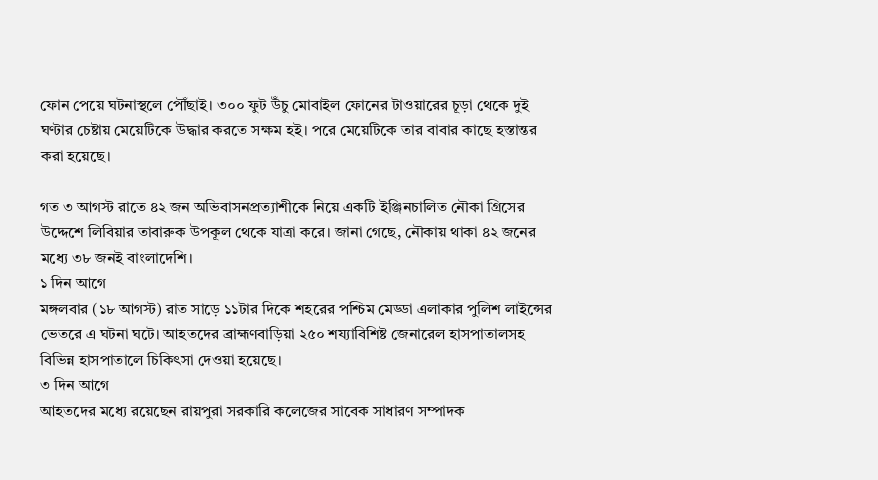ফোন পেয়ে ঘটনাস্থলে পৌঁছাই। ৩০০ ফুট উঁচু মোবাইল ফোনের টাওয়ারের চূড়া থেকে দুই ঘণ্টার চেষ্টায় মেয়েটিকে উদ্ধার করতে সক্ষম হই। পরে মেয়েটিকে তার বাবার কাছে হস্তান্তর করা হয়েছে।

গত ৩ আগস্ট রাতে ৪২ জন অভিবাসনপ্রত্যাশীকে নিয়ে একটি ইঞ্জিনচালিত নৌকা গ্রিসের উদ্দেশে লিবিয়ার তাবারুক উপকূল থেকে যাত্রা করে। জানা গেছে, নৌকায় থাকা ৪২ জনের মধ্যে ৩৮ জনই বাংলাদেশি।
১ দিন আগে
মঙ্গলবার (১৮ আগস্ট) রাত সাড়ে ১১টার দিকে শহরের পশ্চিম মেড্ডা এলাকার পুলিশ লাইন্সের ভেতরে এ ঘটনা ঘটে। আহতদের ব্রাহ্মণবাড়িয়া ২৫০ শয্যাবিশিষ্ট জেনারেল হাসপাতালসহ বিভিন্ন হাসপাতালে চিকিৎসা দেওয়া হয়েছে।
৩ দিন আগে
আহতদের মধ্যে রয়েছেন রায়পুরা সরকারি কলেজের সাবেক সাধারণ সম্পাদক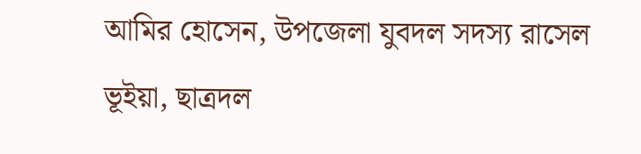আমির হোসেন, উপজেলা যুবদল সদস্য রাসেল ভূইয়া, ছাত্রদল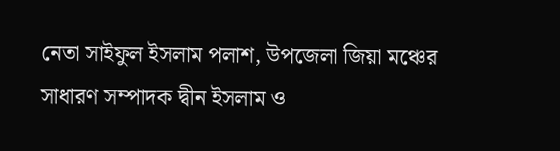নেতা সাইফুল ইসলাম পলাশ, উপজেলা জিয়া মঞ্চের সাধারণ সম্পাদক দ্বীন ইসলাম ও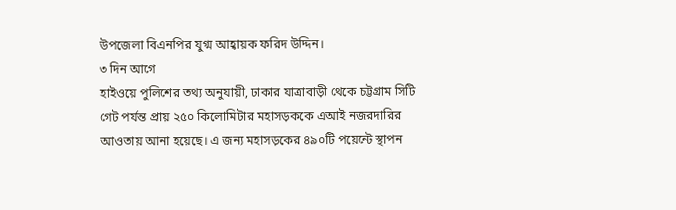উপজেলা বিএনপির যুগ্ম আহ্বায়ক ফরিদ উদ্দিন।
৩ দিন আগে
হাইওয়ে পুলিশের তথ্য অনুযায়ী, ঢাকার যাত্রাবাড়ী থেকে চট্টগ্রাম সিটি গেট পর্যন্ত প্রায় ২৫০ কিলোমিটার মহাসড়ককে এআই নজরদারির আওতায় আনা হয়েছে। এ জন্য মহাসড়কের ৪৯০টি পয়েন্টে স্থাপন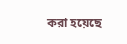করা হয়েছে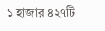১ হাজার ৪২৭টি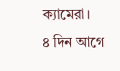ক্যামেরা।
৪ দিন আগে